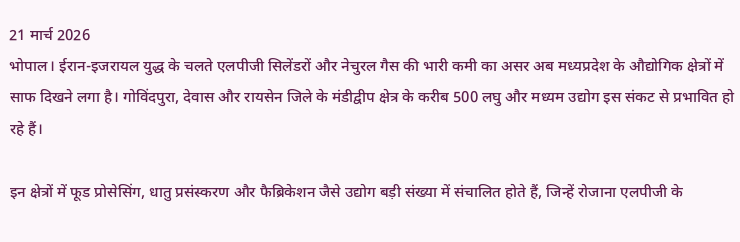21 मार्च 2026
भोपाल। ईरान-इजरायल युद्ध के चलते एलपीजी सिलेंडरों और नेचुरल गैस की भारी कमी का असर अब मध्यप्रदेश के औद्योगिक क्षेत्रों में साफ दिखने लगा है। गोविंदपुरा, देवास और रायसेन जिले के मंडीद्वीप क्षेत्र के करीब 500 लघु और मध्यम उद्योग इस संकट से प्रभावित हो रहे हैं।

इन क्षेत्रों में फूड प्रोसेसिंग, धातु प्रसंस्करण और फैब्रिकेशन जैसे उद्योग बड़ी संख्या में संचालित होते हैं, जिन्हें रोजाना एलपीजी के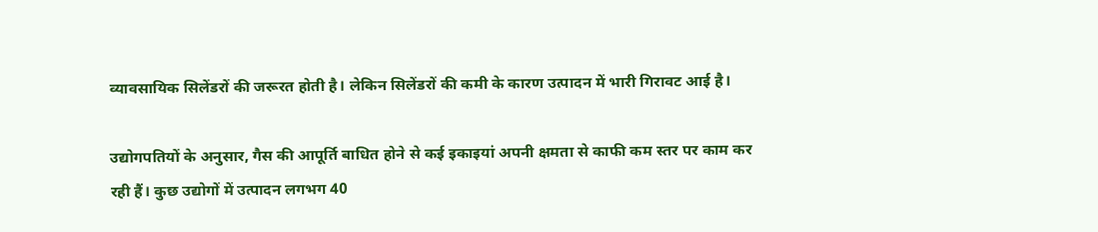व्यावसायिक सिलेंडरों की जरूरत होती है। लेकिन सिलेंडरों की कमी के कारण उत्पादन में भारी गिरावट आई है।

उद्योगपतियों के अनुसार, गैस की आपूर्ति बाधित होने से कई इकाइयां अपनी क्षमता से काफी कम स्तर पर काम कर रही हैं। कुछ उद्योगों में उत्पादन लगभग 40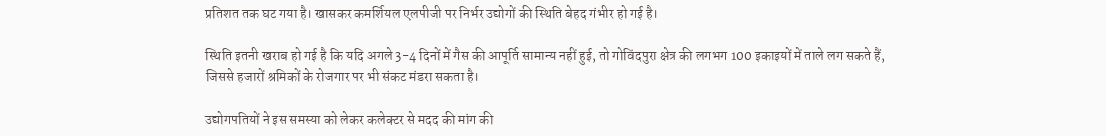प्रतिशत तक घट गया है। खासकर कमर्शियल एलपीजी पर निर्भर उद्योगों की स्थिति बेहद गंभीर हो गई है।

स्थिति इतनी खराब हो गई है कि यदि अगले 3-4 दिनों में गैस की आपूर्ति सामान्य नहीं हुई, तो गोविंदपुरा क्षेत्र की लगभग 100 इकाइयों में ताले लग सकते हैं, जिससे हजारों श्रमिकों के रोजगार पर भी संकट मंडरा सकता है।

उद्योगपतियों ने इस समस्या को लेकर कलेक्टर से मदद की मांग की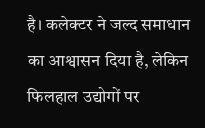है। कलेक्टर ने जल्द समाधान का आश्वासन दिया है, लेकिन फिलहाल उद्योगों पर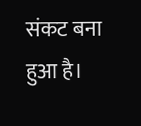संकट बना हुआ है।